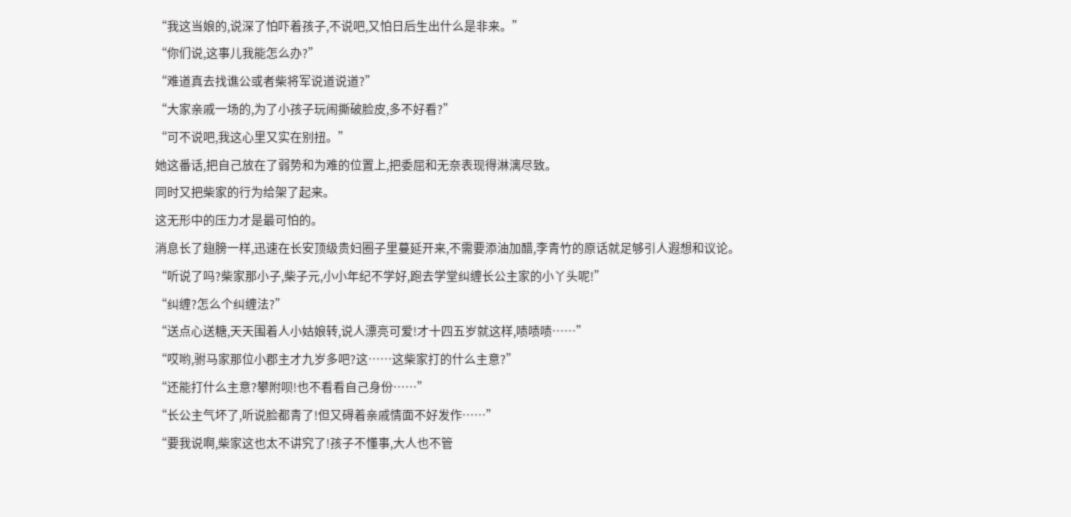“我这当娘的,说深了怕吓着孩子,不说吧,又怕日后生出什么是非来。”
“你们说,这事儿我能怎么办?”
“难道真去找谯公或者柴将军说道说道?”
“大家亲戚一场的,为了小孩子玩闹撕破脸皮,多不好看?”
“可不说吧,我这心里又实在别扭。”
她这番话,把自己放在了弱势和为难的位置上,把委屈和无奈表现得淋漓尽致。
同时又把柴家的行为给架了起来。
这无形中的压力才是最可怕的。
消息长了翅膀一样,迅速在长安顶级贵妇圈子里蔓延开来,不需要添油加醋,李青竹的原话就足够引人遐想和议论。
“听说了吗?柴家那小子,柴子元,小小年纪不学好,跑去学堂纠缠长公主家的小丫头呢!”
“纠缠?怎么个纠缠法?”
“送点心送糖,天天围着人小姑娘转,说人漂亮可爱!才十四五岁就这样,啧啧啧……”
“哎哟,驸马家那位小郡主才九岁多吧?这……这柴家打的什么主意?”
“还能打什么主意?攀附呗!也不看看自己身份……”
“长公主气坏了,听说脸都青了!但又碍着亲戚情面不好发作……”
“要我说啊,柴家这也太不讲究了!孩子不懂事,大人也不管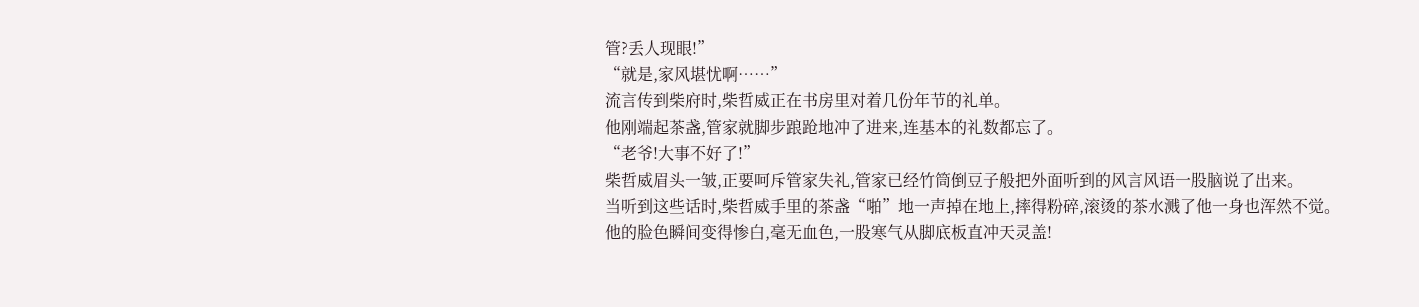管?丢人现眼!”
“就是,家风堪忧啊……”
流言传到柴府时,柴哲威正在书房里对着几份年节的礼单。
他刚端起茶盏,管家就脚步踉跄地冲了进来,连基本的礼数都忘了。
“老爷!大事不好了!”
柴哲威眉头一皱,正要呵斥管家失礼,管家已经竹筒倒豆子般把外面听到的风言风语一股脑说了出来。
当听到这些话时,柴哲威手里的茶盏“啪”地一声掉在地上,摔得粉碎,滚烫的茶水溅了他一身也浑然不觉。
他的脸色瞬间变得惨白,毫无血色,一股寒气从脚底板直冲天灵盖!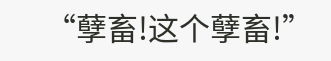“孽畜!这个孽畜!”